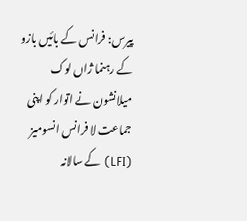پیرس: فرانس کے بائیں بازو کے رہنما ژاں لوک میلانشون نے اتوار کو اپنی جماعت لا فرانس انسومیز (LFI) کے سالانہ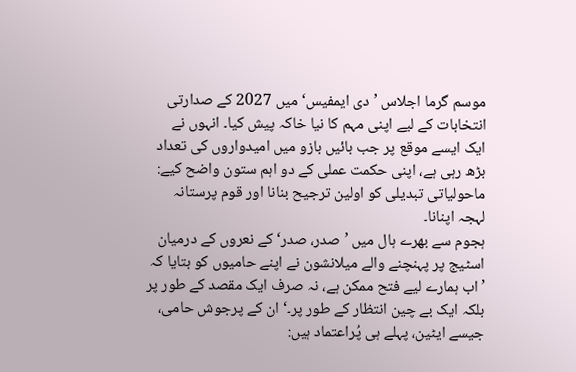موسم گرما اجلاس ’دی ایمفیس‘ میں 2027 کے صدارتی انتخابات کے لیے اپنی مہم کا نیا خاکہ پیش کیا۔ انہوں نے ایک ایسے موقع پر جب بائیں بازو میں امیدواروں کی تعداد بڑھ رہی ہے، اپنی حکمت عملی کے دو اہم ستون واضح کیے: ماحولیاتی تبدیلی کو اولین ترجیح بنانا اور قوم پرستانہ لہجہ اپنانا۔
ہجوم سے بھرے ہال میں ’صدر، صدر‘ کے نعروں کے درمیان اسٹیج پر پہنچنے والے میلانشون نے اپنے حامیوں کو بتایا کہ ’اب ہمارے لیے فتح ممکن ہے، نہ صرف ایک مقصد کے طور پر بلکہ ایک بے چین انتظار کے طور پر۔‘ ان کے پرجوش حامی، جیسے ایٹین، پہلے ہی پُراعتماد ہیں: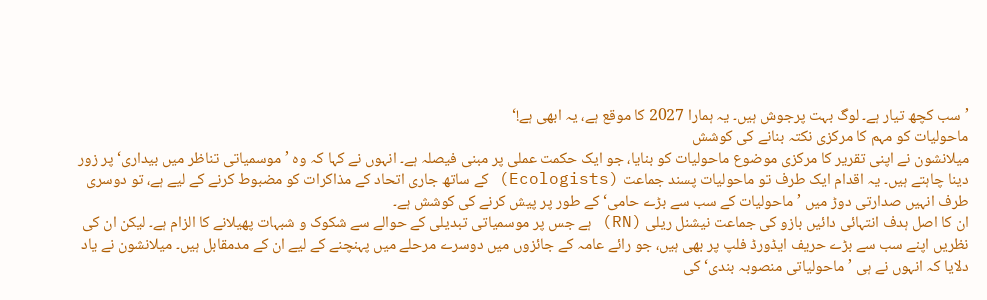’سب کچھ تیار ہے۔ لوگ بہت پرجوش ہیں۔ یہ ہمارا 2027 کا موقع ہے، یہ ابھی ہے!‘
ماحولیات کو مہم کا مرکزی نکتہ بنانے کی کوشش
میلانشون نے اپنی تقریر کا مرکزی موضوع ماحولیات کو بنایا، جو ایک حکمت عملی پر مبنی فیصلہ ہے۔ انہوں نے کہا کہ وہ ’موسمیاتی تناظر میں بیداری‘ پر زور دینا چاہتے ہیں۔ یہ اقدام ایک طرف تو ماحولیات پسند جماعت (Ecologists) کے ساتھ جاری اتحاد کے مذاکرات کو مضبوط کرنے کے لیے ہے، تو دوسری طرف انہیں صدارتی دوڑ میں ’ماحولیات کے سب سے بڑے حامی‘ کے طور پر پیش کرنے کی کوشش ہے۔
ان کا اصل ہدف انتہائی دائیں بازو کی جماعت نیشنل ریلی (RN) ہے جس پر موسمیاتی تبدیلی کے حوالے سے شکوک و شبہات پھیلانے کا الزام ہے۔ لیکن ان کی نظریں اپنے سب سے بڑے حریف ایڈورڈ فلپ پر بھی ہیں، جو رائے عامہ کے جائزوں میں دوسرے مرحلے میں پہنچنے کے لیے ان کے مدمقابل ہیں۔ میلانشون نے یاد دلایا کہ انہوں نے ہی ’ماحولیاتی منصوبہ بندی‘ کی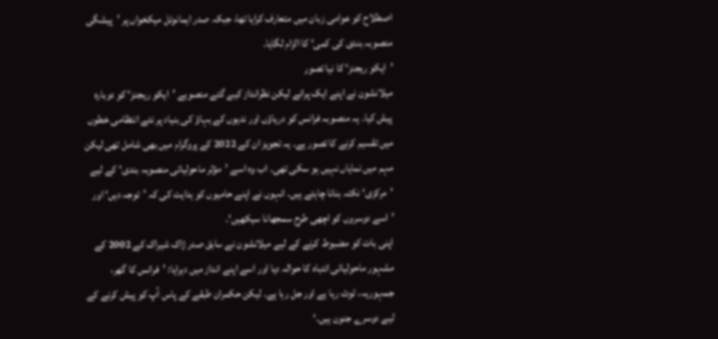اصطلاح کو عوامی زبان میں متعارف کرایا تھا، جبکہ صدر ایمانوئل میکخواں پر ’پیشگی منصوبہ بندی کی کمی‘ کا الزام لگایا۔
’ایکو ریجنز‘ کا نیا تصور
میلانشون نے اپنے ایک پرانے لیکن نظرانداز کیے گئے منصوبے ’ایکو ریجنز‘ کو دوبارہ پیش کیا۔ یہ منصوبہ فرانس کو دریاؤں اور ندیوں کے بہاؤ کی بنیاد پر نئے انتظامی خطوں میں تقسیم کرنے کا تصور ہے۔ یہ تجویز ان کے 2022 کے پروگرام میں بھی شامل تھی لیکن مہم میں نمایاں نہیں ہو سکی تھی۔ اب وہ اسے ’مؤثر ماحولیاتی منصوبہ بندی‘ کے لیے ’مرکزی‘ نکتہ بنانا چاہتے ہیں۔ انہوں نے اپنے حامیوں کو ہدایت کی کہ ’توجہ دیں‘ اور ’اسے دوسروں کو اچھی طرح سمجھانا سیکھیں‘۔
اپنی بات کو مضبوط کرنے کے لیے میلانشون نے سابق صدر ژاک شیراک کے 2002 کے مشہور ماحولیاتی انتباہ کا حوالہ دیا اور اسے اپنے انداز میں دہرایا: ’فرانس کا گھر، جمہوریہ، ٹوٹ رہا ہے اور جل رہا ہے۔ لیکن حکمران طبقے کے پاس آپ کو پیش کرنے کے لیے دوسرے جنون ہیں۔‘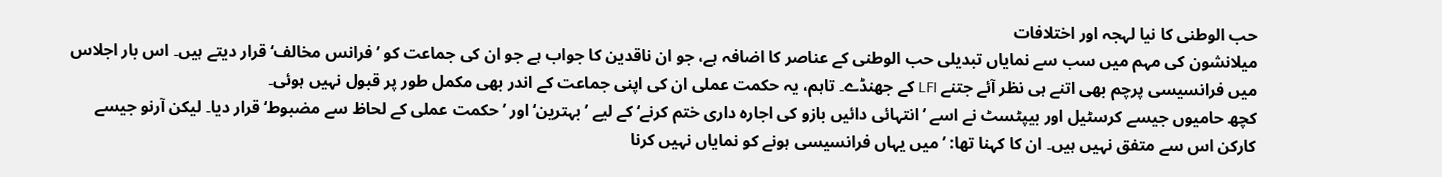حب الوطنی کا نیا لہجہ اور اختلافات
میلانشون کی مہم میں سب سے نمایاں تبدیلی حب الوطنی کے عناصر کا اضافہ ہے، جو ان ناقدین کا جواب ہے جو ان کی جماعت کو ’فرانس مخالف‘ قرار دیتے ہیں۔ اس بار اجلاس میں فرانسیسی پرچم بھی اتنے ہی نظر آئے جتنے LFI کے جھنڈے۔ تاہم، یہ حکمت عملی ان کی اپنی جماعت کے اندر بھی مکمل طور پر قبول نہیں ہوئی۔
کچھ حامیوں جیسے کرسٹیل اور بیپٹسٹ نے اسے ’انتہائی دائیں بازو کی اجارہ داری ختم کرنے‘ کے لیے ’بہترین‘ اور ’حکمت عملی کے لحاظ سے مضبوط‘ قرار دیا۔ لیکن آرنو جیسے کارکن اس سے متفق نہیں ہیں۔ ان کا کہنا تھا: ’میں یہاں فرانسیسی ہونے کو نمایاں نہیں کرنا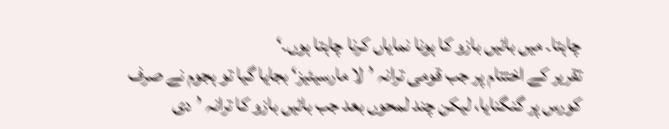چاہتا۔ میں بائیں بازو کا ہونا نمایاں کرنا چاہتا ہوں۔‘
تقریر کے اختتام پر جب قومی ترانہ ’لا مارسیئیز‘ بجایا گیا تو ہجوم نے صرف کورس پر گنگنایا، لیکن چند لمحوں بعد جب بائیں بازو کا ترانہ ’دی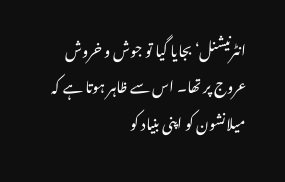انٹرنیشنل‘ بجایا گیا تو جوش و خروش عروج پر تھا۔ اس سے ظاہر ہوتا ہے کہ میلانشون کو اپنی بنیاد کو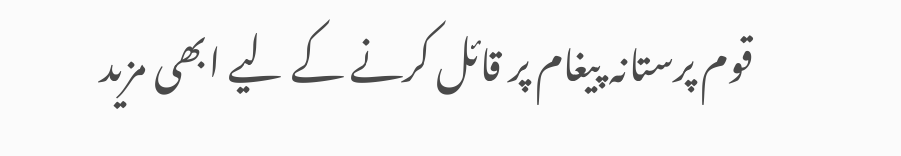قوم پرستانہ پیغام پر قائل کرنے کے لیے ابھی مزید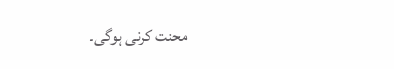محنت کرنی ہوگی۔